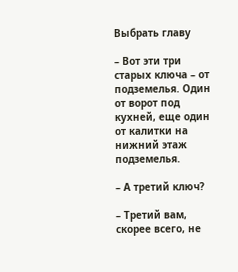Выбрать главу

– Вот эти три старых ключа – от подземелья. Один от ворот под кухней, еще один от калитки на нижний этаж подземелья.

– А третий ключ?

– Третий вам, скорее всего, не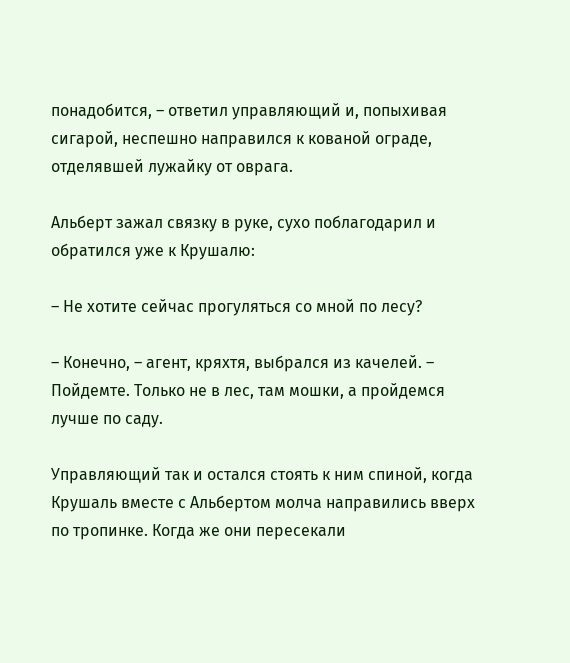понадобится, – ответил управляющий и, попыхивая сигарой, неспешно направился к кованой ограде, отделявшей лужайку от оврага.

Альберт зажал связку в руке, сухо поблагодарил и обратился уже к Крушалю:

– Не хотите сейчас прогуляться со мной по лесу?

– Конечно, – агент, кряхтя, выбрался из качелей. – Пойдемте. Только не в лес, там мошки, а пройдемся лучше по саду.

Управляющий так и остался стоять к ним спиной, когда Крушаль вместе с Альбертом молча направились вверх по тропинке. Когда же они пересекали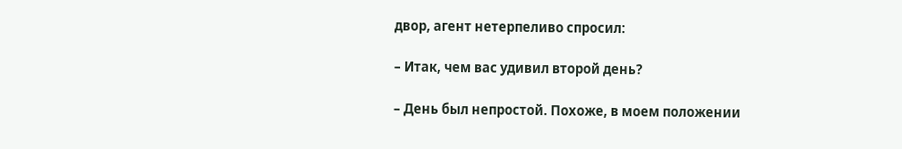двор, агент нетерпеливо спросил:

– Итак, чем вас удивил второй день?

– День был непростой. Похоже, в моем положении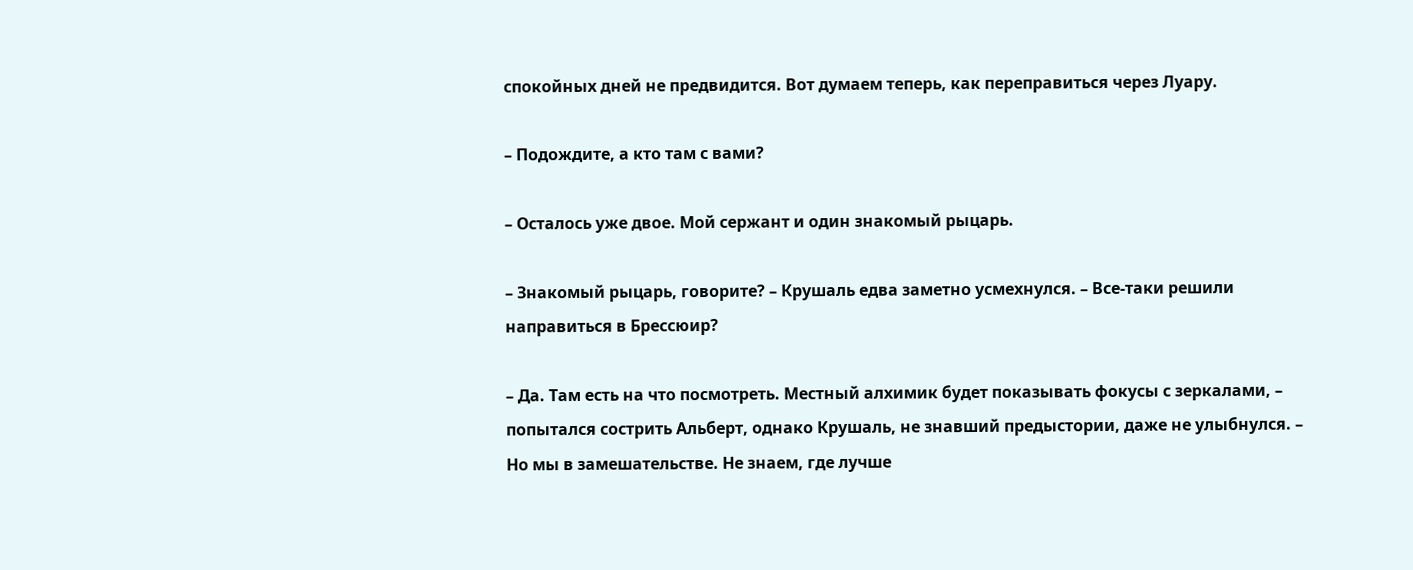спокойных дней не предвидится. Вот думаем теперь, как переправиться через Луару.

– Подождите, а кто там с вами?

– Осталось уже двое. Мой сержант и один знакомый рыцарь.

– Знакомый рыцарь, говорите? – Крушаль едва заметно усмехнулся. – Все-таки решили направиться в Брессюир?

– Да. Там есть на что посмотреть. Местный алхимик будет показывать фокусы с зеркалами, – попытался сострить Альберт, однако Крушаль, не знавший предыстории, даже не улыбнулся. – Но мы в замешательстве. Не знаем, где лучше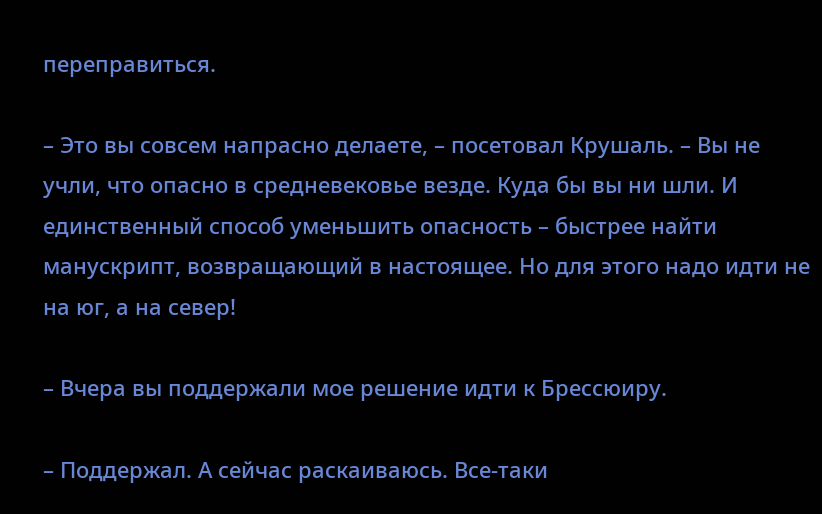переправиться.

– Это вы совсем напрасно делаете, – посетовал Крушаль. – Вы не учли, что опасно в средневековье везде. Куда бы вы ни шли. И единственный способ уменьшить опасность – быстрее найти манускрипт, возвращающий в настоящее. Но для этого надо идти не на юг, а на север!

– Вчера вы поддержали мое решение идти к Брессюиру.

– Поддержал. А сейчас раскаиваюсь. Все-таки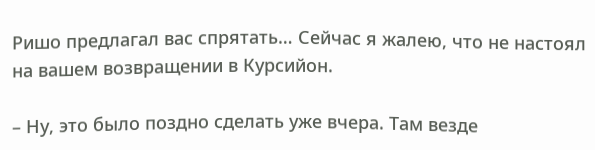Ришо предлагал вас спрятать… Сейчас я жалею, что не настоял на вашем возвращении в Курсийон.

– Ну, это было поздно сделать уже вчера. Там везде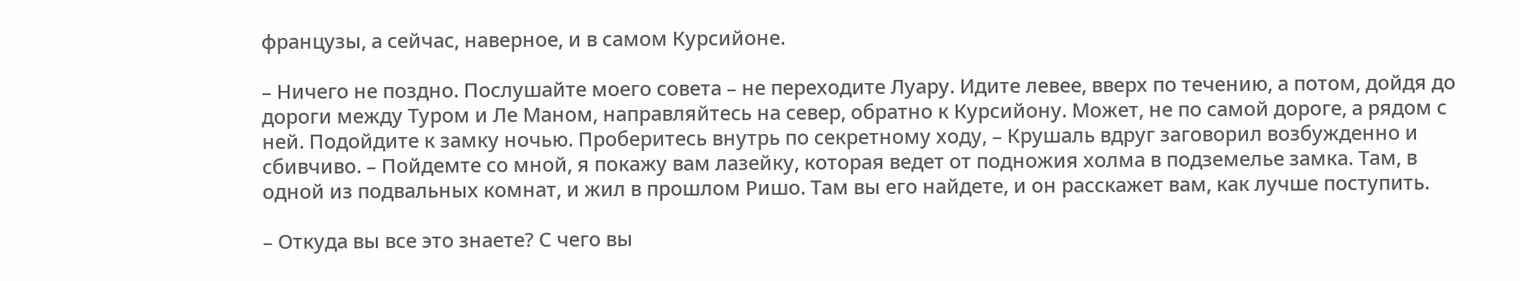французы, а сейчас, наверное, и в самом Курсийоне.

– Ничего не поздно. Послушайте моего совета – не переходите Луару. Идите левее, вверх по течению, а потом, дойдя до дороги между Туром и Ле Маном, направляйтесь на север, обратно к Курсийону. Может, не по самой дороге, а рядом с ней. Подойдите к замку ночью. Проберитесь внутрь по секретному ходу, – Крушаль вдруг заговорил возбужденно и сбивчиво. – Пойдемте со мной, я покажу вам лазейку, которая ведет от подножия холма в подземелье замка. Там, в одной из подвальных комнат, и жил в прошлом Ришо. Там вы его найдете, и он расскажет вам, как лучше поступить.

– Откуда вы все это знаете? С чего вы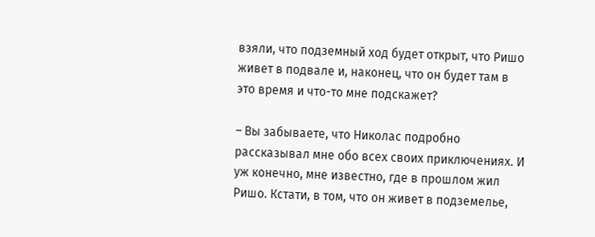взяли, что подземный ход будет открыт, что Ришо живет в подвале и, наконец, что он будет там в это время и что-то мне подскажет?

– Вы забываете, что Николас подробно рассказывал мне обо всех своих приключениях. И уж конечно, мне известно, где в прошлом жил Ришо. Кстати, в том, что он живет в подземелье,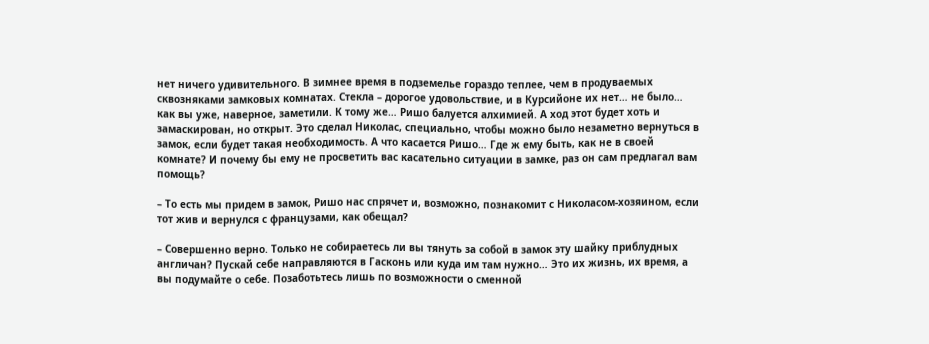нет ничего удивительного. В зимнее время в подземелье гораздо теплее, чем в продуваемых сквозняками замковых комнатах. Стекла – дорогое удовольствие, и в Курсийоне их нет… не было… как вы уже, наверное, заметили. К тому же… Ришо балуется алхимией. А ход этот будет хоть и замаскирован, но открыт. Это сделал Николас, специально, чтобы можно было незаметно вернуться в замок, если будет такая необходимость. А что касается Ришо… Где ж ему быть, как не в своей комнате? И почему бы ему не просветить вас касательно ситуации в замке, раз он сам предлагал вам помощь?

– То есть мы придем в замок, Ришо нас спрячет и, возможно, познакомит с Николасом-хозяином, если тот жив и вернулся с французами, как обещал?

– Совершенно верно. Только не собираетесь ли вы тянуть за собой в замок эту шайку приблудных англичан? Пускай себе направляются в Гасконь или куда им там нужно… Это их жизнь, их время, а вы подумайте о себе. Позаботьтесь лишь по возможности о сменной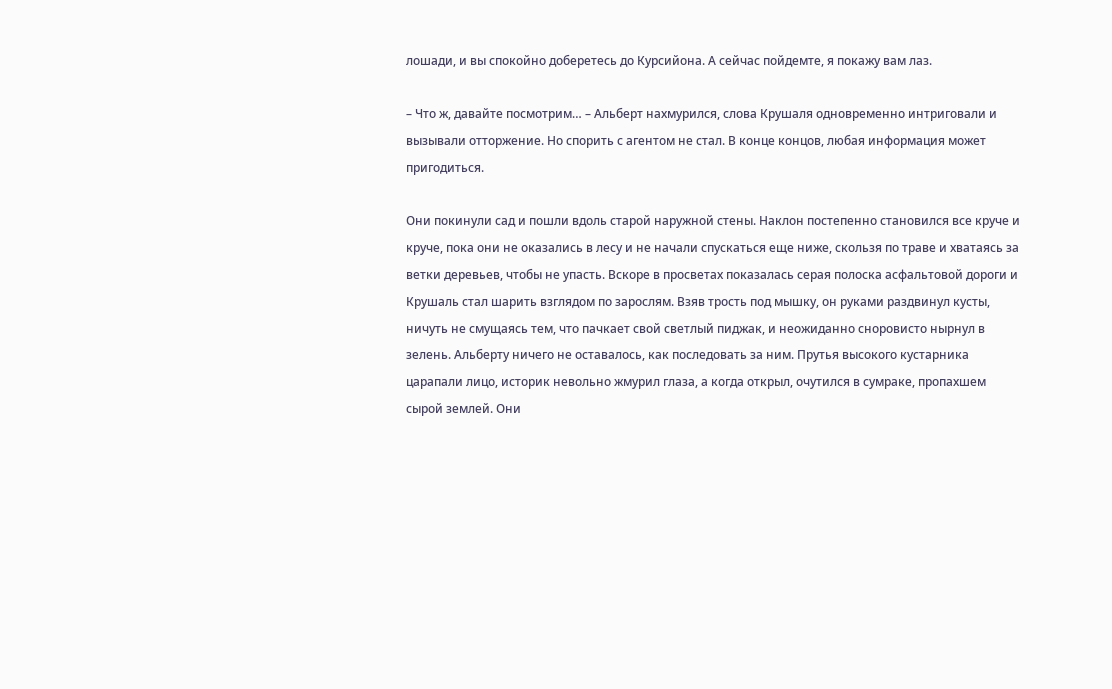лошади, и вы спокойно доберетесь до Курсийона. А сейчас пойдемте, я покажу вам лаз.

– Что ж, давайте посмотрим… – Альберт нахмурился, слова Крушаля одновременно интриговали и вызывали отторжение. Но спорить с агентом не стал. В конце концов, любая информация может пригодиться.

Они покинули сад и пошли вдоль старой наружной стены. Наклон постепенно становился все круче и круче, пока они не оказались в лесу и не начали спускаться еще ниже, скользя по траве и хватаясь за ветки деревьев, чтобы не упасть. Вскоре в просветах показалась серая полоска асфальтовой дороги и Крушаль стал шарить взглядом по зарослям. Взяв трость под мышку, он руками раздвинул кусты, ничуть не смущаясь тем, что пачкает свой светлый пиджак, и неожиданно сноровисто нырнул в зелень. Альберту ничего не оставалось, как последовать за ним. Прутья высокого кустарника царапали лицо, историк невольно жмурил глаза, а когда открыл, очутился в сумраке, пропахшем сырой землей. Они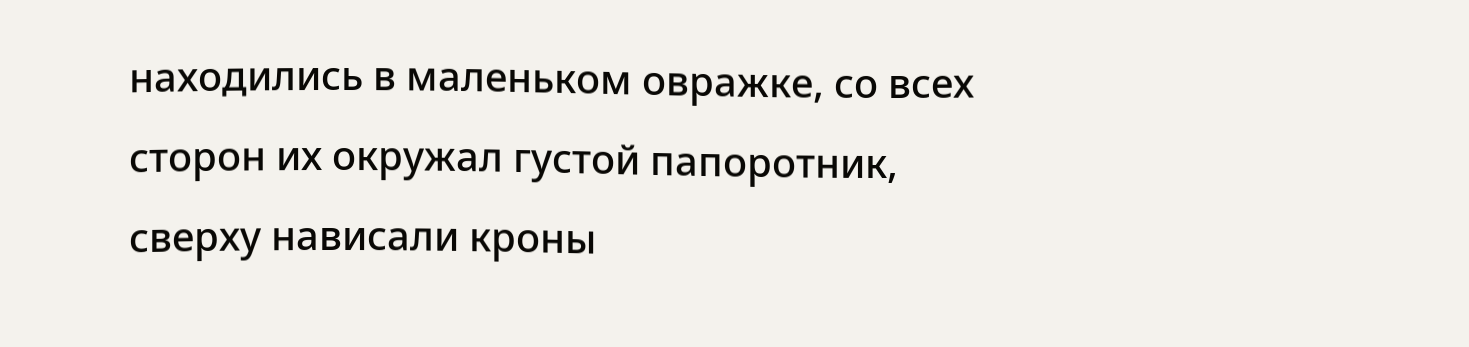находились в маленьком овражке, со всех сторон их окружал густой папоротник, сверху нависали кроны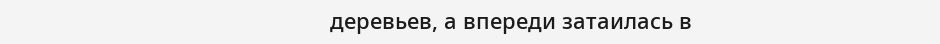деревьев, а впереди затаилась в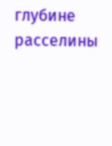глубине расселины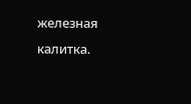железная калитка.